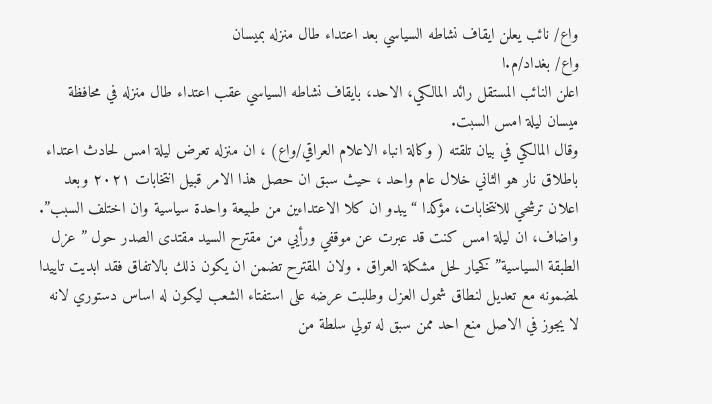واع/ نائب يعلن ايقاف نشاطه السياسي بعد اعتداء طال منزله بميسان
واع/ بغداد/م.ا
اعلن النائب المستقل رائد المالكي، الاحد، بايقاف نشاطه السياسي عقب اعتداء طال منزله في محافظة ميسان ليلة امس السبت.
وقال المالكي في بيان تلقته ( وكالة انباء الاعلام العراقي/واع) ، ان منزله تعرض ليلة امس لحادث اعتداء باطلاق نار هو الثاني خلال عام واحد ، حيث سبق ان حصل هذا الامر قبيل انتخابات ٢٠٢١ وبعد اعلان ترشحي للانتخابات، مؤكدا “يبدو ان كلا الاعتداءين من طبيعة واحدة سياسية وان اختلف السبب”.
واضاف، ان ليلة امس كنت قد عبرت عن موقفي ورأيي من مقترح السيد مقتدى الصدر حول ” عزل الطبقة السياسية” كخيار لحل مشكلة العراق . ولان المقترح تضمن ان يكون ذلك بالاتفاق فقد ابديت تاييدا لمضمونه مع تعديل لنطاق شمول العزل وطلبت عرضه على استفتاء الشعب ليكون له اساس دستوري لانه لا يجوز في الاصل منع احد ممن سبق له تولي سلطة من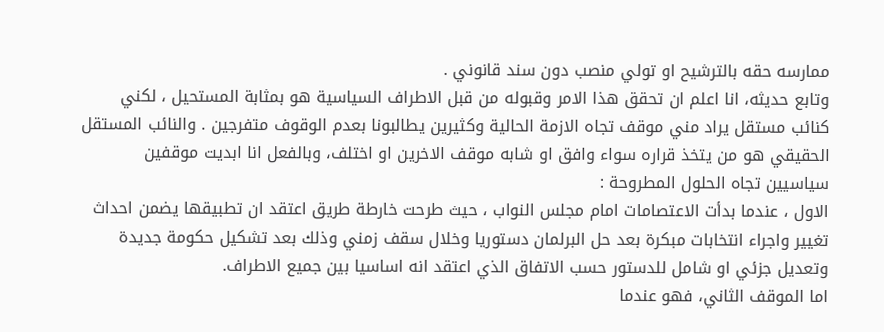ممارسه حقه بالترشيح او تولي منصب دون سند قانوني .
وتابع حديثه، انا اعلم ان تحقق هذا الامر وقبوله من قبل الاطراف السياسية هو بمثابة المستحيل ، لكني كنائب مستقل يراد مني موقف تجاه الازمة الحالية وكثيرين يطالبونا بعدم الوقوف متفرجين . والنائب المستقل الحقيقي هو من يتخذ قراره سواء وافق او شابه موقف الاخرين او اختلف، وبالفعل انا ابديت موقفين سياسيين تجاه الحلول المطروحة :
الاول ، عندما بدأت الاعتصامات امام مجلس النواب ، حيث طرحت خارطة طريق اعتقد ان تطبيقها يضمن احداث تغيير واجراء انتخابات مبكرة بعد حل البرلمان دستوريا وخلال سقف زمني وذلك بعد تشكيل حكومة جديدة وتعديل جزئي او شامل للدستور حسب الاتفاق الذي اعتقد انه اساسيا بين جميع الاطراف.
اما الموقف الثاني، فهو عندما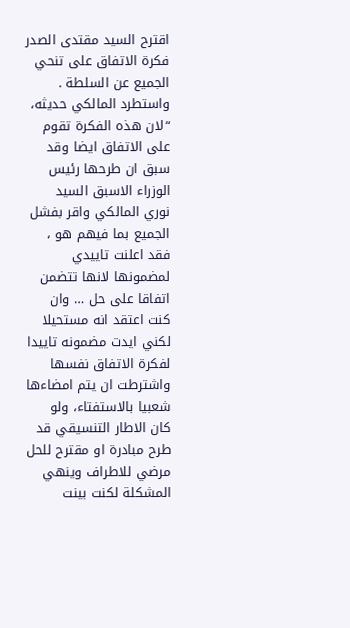اقترح السيد مقتدى الصدر فكرة الاتفاق على تنحي الجميع عن السلطة .
واستطرد المالكي حديثه، “لان هذه الفكرة تقوم على الاتفاق ايضا وقد سبق ان طرحها رئيس الوزراء الاسبق السيد نوري المالكي واقر بفشل الجميع بما فيهم هو ، فقد اعلنت تاييدي لمضمونها لانها تتضمن اتفاقا على حل … وان كنت اعتقد انه مستحيلا لكني ايدت مضمونه تاييدا لفكرة الاتفاق نفسها واشترطت ان يتم امضاءها شعبيا بالاستفتاء، ولو كان الاطار التنسيقي قد طرح مبادرة او مقترح للحل مرضي للاطراف وينهي المشكلة لكنت بينت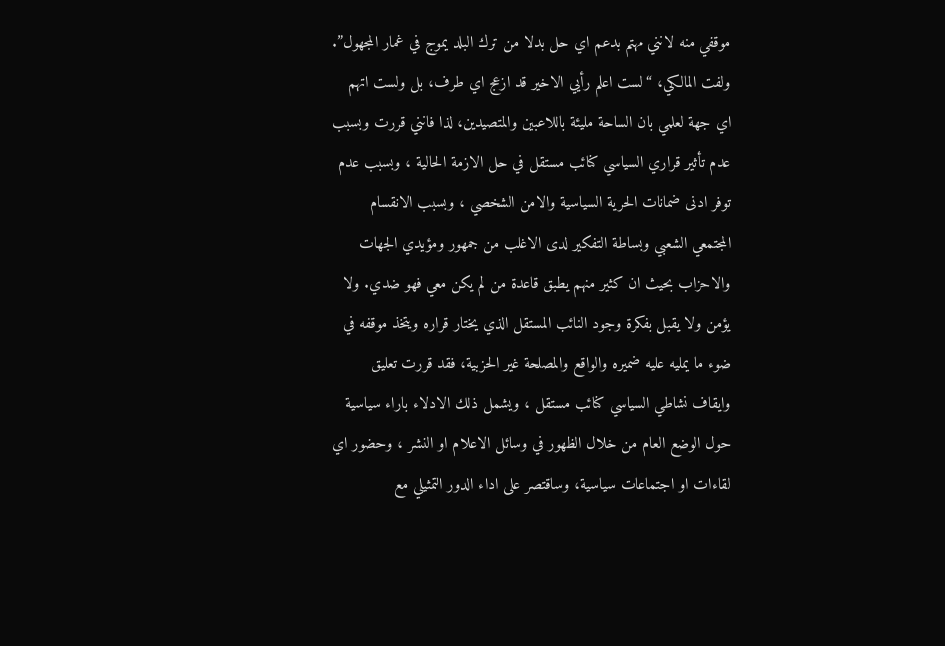موقفي منه لانني مهتم بدعم اي حل بدلا من ترك البلد يموج في غمار المجهول”.
ولفت المالكي، “لست اعلم رأيي الاخير قد ازعج اي طرف، بل ولست اتهم اي جهة لعلمي بان الساحة مليئة باللاعبين والمتصيدين، لذا فانني قررت وبسبب عدم تأثير قراري السياسي كنائب مستقل في حل الازمة الحالية ، وبسبب عدم توفر ادنى ضمانات الحرية السياسية والامن الشخصي ، وبسبب الانقسام المجتمعي الشعبي وبساطة التفكير لدى الاغلب من جمهور ومؤيدي الجهات والاحزاب بحيث ان كثير منهم يطبق قاعدة من لم يكن معي فهو ضدي. ولا يؤمن ولا يقبل بفكرة وجود النائب المستقل الذي يختار قراره ويتخذ موقفه في ضوء ما يمليه عليه ضميره والواقع والمصلحة غير الحزبية، فقد قررت تعليق وايقاف نشاطي السياسي كنائب مستقل ، ويشمل ذلك الادلاء باراء سياسية حول الوضع العام من خلال الظهور في وسائل الاعلام او النشر ، وحضور اي لقاءات او اجتماعات سياسية، وساقتصر على اداء الدور التمثيلي مع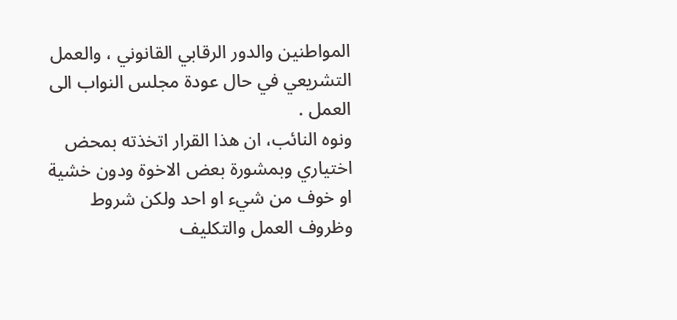المواطنين والدور الرقابي القانوني ، والعمل التشريعي في حال عودة مجلس النواب الى العمل .
ونوه النائب، ان هذا القرار اتخذته بمحض اختياري وبمشورة بعض الاخوة ودون خشية او خوف من شيء او احد ولكن شروط وظروف العمل والتكليف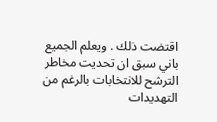اقتضت ذلك . ويعلم الجميع باني سبق ان تحديت مخاطر الترشح للانتخابات بالرغم من التهديدات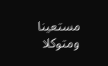مستعينا ومتوكلا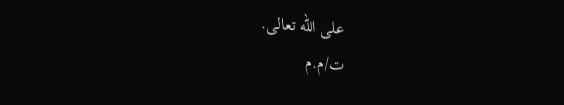على الله تعالى.
ت/م.م